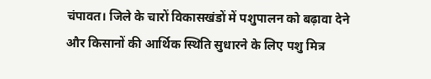चंपावत। जिले के चारों विकासखंडों में पशुपालन को बढ़ावा देने और किसानों की आर्थिक स्थिति सुधारने के लिए पशु मित्र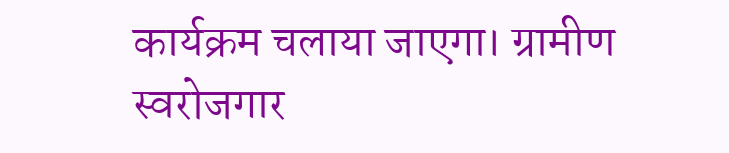कार्यक्रम चलाया जाएगा। ग्रामीण स्वरोजगार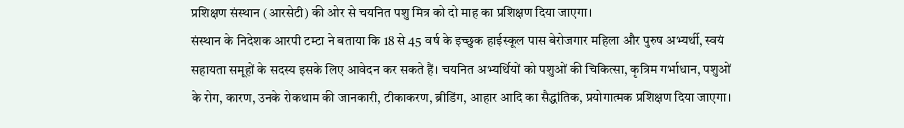प्रशिक्षण संस्थान (आरसेटी) की ओर से चयनित पशु मित्र को दो माह का प्रशिक्षण दिया जाएगा।
संस्थान के निदेशक आरपी टम्टा ने बताया कि 18 से 45 वर्ष के इच्छुक हाईस्कूल पास बेरोजगार महिला और पुरुष अभ्यर्थी, स्वयं सहायता समूहों के सदस्य इसके लिए आवेदन कर सकते हैं। चयनित अभ्यर्थियों को पशुओं की चिकित्सा, कृत्रिम गर्भाधान, पशुओं के रोग, कारण, उनके रोकथाम की जानकारी, टीकाकरण, ब्रीडिंग, आहार आदि का सैद्धांतिक, प्रयोगात्मक प्रशिक्षण दिया जाएगा।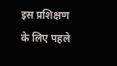इस प्रशिक्षण के लिए पहले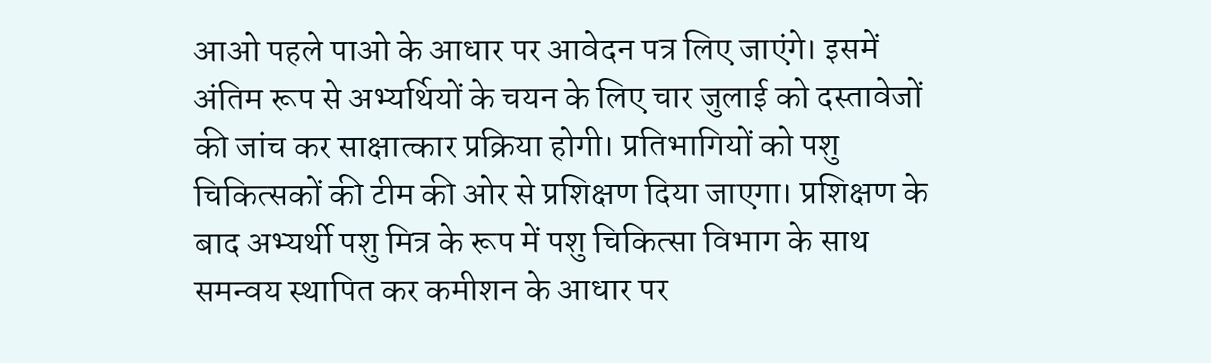आओ पहले पाओ के आधार पर आवेदन पत्र लिए जाएंगे। इसमें अंतिम रूप से अभ्यर्थियों के चयन के लिए चार जुलाई को दस्तावेजों की जांच कर साक्षात्कार प्रक्रिया होगी। प्रतिभागियों को पशु चिकित्सकों की टीम की ओर से प्रशिक्षण दिया जाएगा। प्रशिक्षण के बाद अभ्यर्थी पशु मित्र के रूप में पशु चिकित्सा विभाग के साथ समन्वय स्थापित कर कमीशन के आधार पर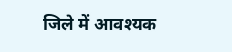जिले में आवश्यक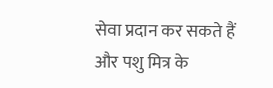सेवा प्रदान कर सकते हैं और पशु मित्र के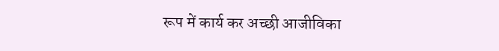रूप में कार्य कर अच्छी आजीविका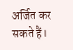अर्जित कर सकते हैं।